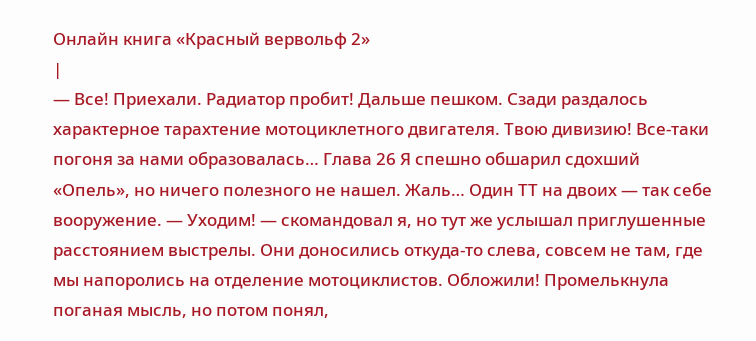Онлайн книга «Красный вервольф 2»
|
— Все! Приехали. Радиатор пробит! Дальше пешком. Сзади раздалось характерное тарахтение мотоциклетного двигателя. Твою дивизию! Все-таки погоня за нами образовалась… Глава 26 Я спешно обшарил сдохший «Опель», но ничего полезного не нашел. Жаль… Один ТТ на двоих — так себе вооружение. — Уходим! — скомандовал я, но тут же услышал приглушенные расстоянием выстрелы. Они доносились откуда-то слева, совсем не там, где мы напоролись на отделение мотоциклистов. Обложили! Промелькнула поганая мысль, но потом понял,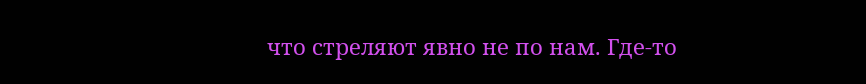что стреляют явно не по нам. Где-то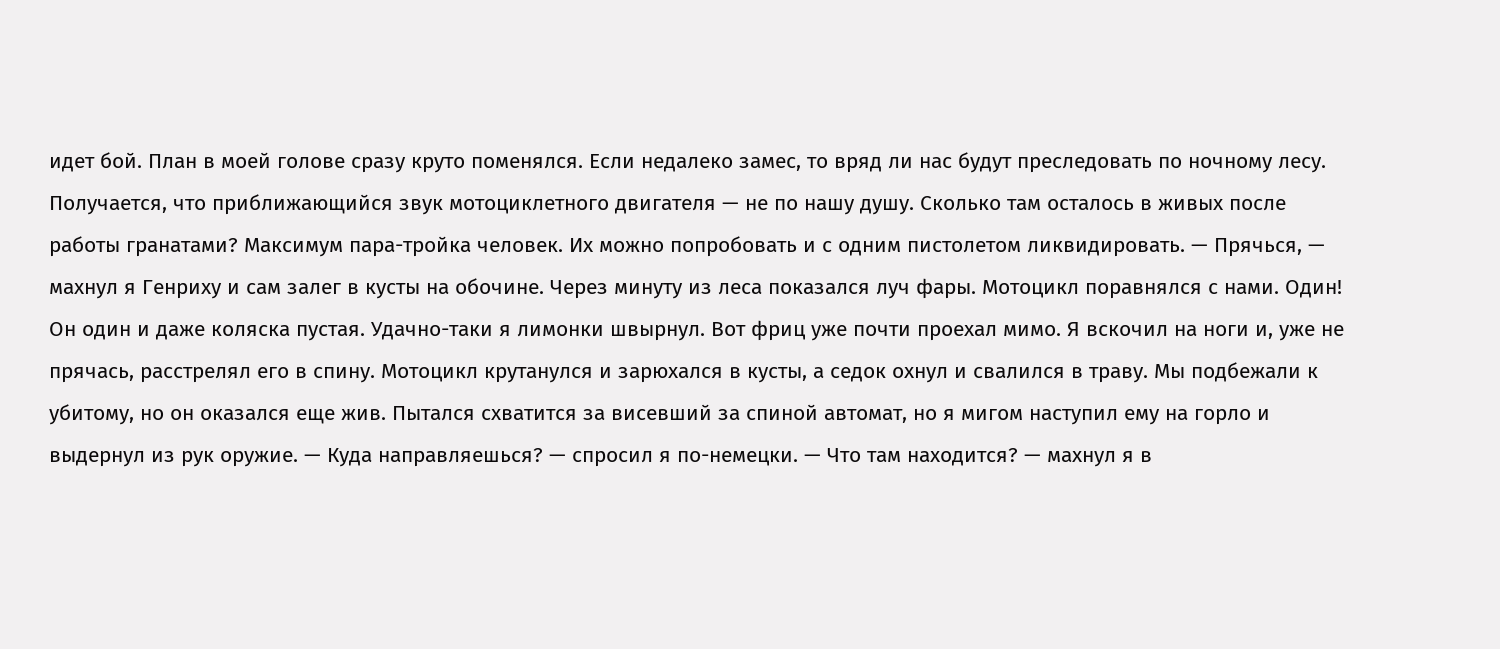идет бой. План в моей голове сразу круто поменялся. Если недалеко замес, то вряд ли нас будут преследовать по ночному лесу. Получается, что приближающийся звук мотоциклетного двигателя — не по нашу душу. Сколько там осталось в живых после работы гранатами? Максимум пара-тройка человек. Их можно попробовать и с одним пистолетом ликвидировать. — Прячься, — махнул я Генриху и сам залег в кусты на обочине. Через минуту из леса показался луч фары. Мотоцикл поравнялся с нами. Один! Он один и даже коляска пустая. Удачно-таки я лимонки швырнул. Вот фриц уже почти проехал мимо. Я вскочил на ноги и, уже не прячась, расстрелял его в спину. Мотоцикл крутанулся и зарюхался в кусты, а седок охнул и свалился в траву. Мы подбежали к убитому, но он оказался еще жив. Пытался схватится за висевший за спиной автомат, но я мигом наступил ему на горло и выдернул из рук оружие. — Куда направляешься? — спросил я по-немецки. — Что там находится? — махнул я в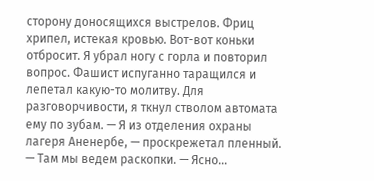сторону доносящихся выстрелов. Фриц хрипел, истекая кровью. Вот-вот коньки отбросит. Я убрал ногу с горла и повторил вопрос. Фашист испуганно таращился и лепетал какую-то молитву. Для разговорчивости, я ткнул стволом автомата ему по зубам. — Я из отделения охраны лагеря Аненербе, — проскрежетал пленный. — Там мы ведем раскопки. — Ясно…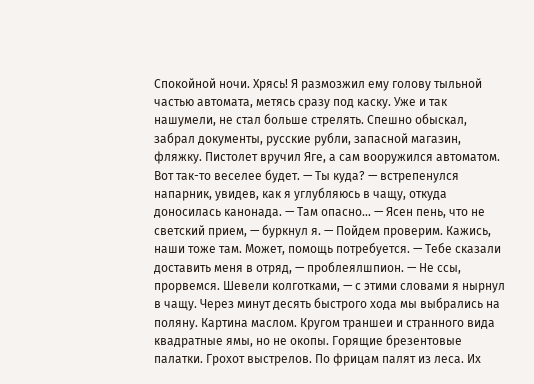Спокойной ночи. Хрясь! Я размозжил ему голову тыльной частью автомата, метясь сразу под каску. Уже и так нашумели, не стал больше стрелять. Спешно обыскал, забрал документы, русские рубли, запасной магазин, фляжку. Пистолет вручил Яге, а сам вооружился автоматом. Вот так-то веселее будет. — Ты куда? — встрепенулся напарник, увидев, как я углубляюсь в чащу, откуда доносилась канонада. — Там опасно… — Ясен пень, что не светский прием, — буркнул я. — Пойдем проверим. Кажись, наши тоже там. Может, помощь потребуется. — Тебе сказали доставить меня в отряд, — проблеялшпион. — Не ссы, прорвемся. Шевели колготками, — с этими словами я нырнул в чащу. Через минут десять быстрого хода мы выбрались на поляну. Картина маслом. Кругом траншеи и странного вида квадратные ямы, но не окопы. Горящие брезентовые палатки. Грохот выстрелов. По фрицам палят из леса. Их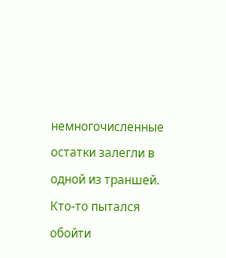немногочисленные остатки залегли в одной из траншей. Кто-то пытался обойти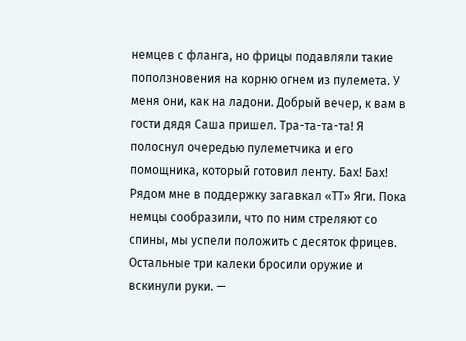немцев с фланга, но фрицы подавляли такие поползновения на корню огнем из пулемета. У меня они, как на ладони. Добрый вечер, к вам в гости дядя Саша пришел. Тра-та-та-та! Я полоснул очередью пулеметчика и его помощника, который готовил ленту. Бах! Бах! Рядом мне в поддержку загавкал «ТТ» Яги. Пока немцы сообразили, что по ним стреляют со спины, мы успели положить с десяток фрицев. Остальные три калеки бросили оружие и вскинули руки. —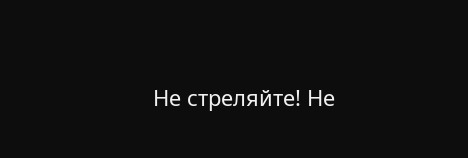Не стреляйте! Не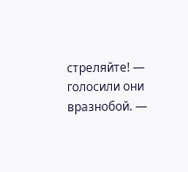стреляйте! — голосили они вразнобой. —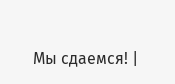Мы сдаемся! |